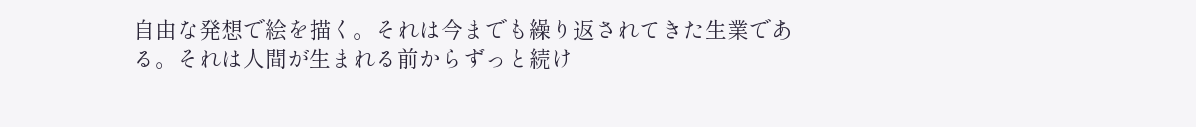自由な発想で絵を描く。それは今までも繰り返されてきた生業である。それは人間が生まれる前からずっと続け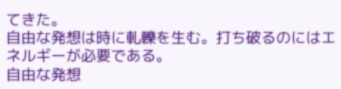てきた。
自由な発想は時に軋轢を生む。打ち破るのにはエネルギーが必要である。
自由な発想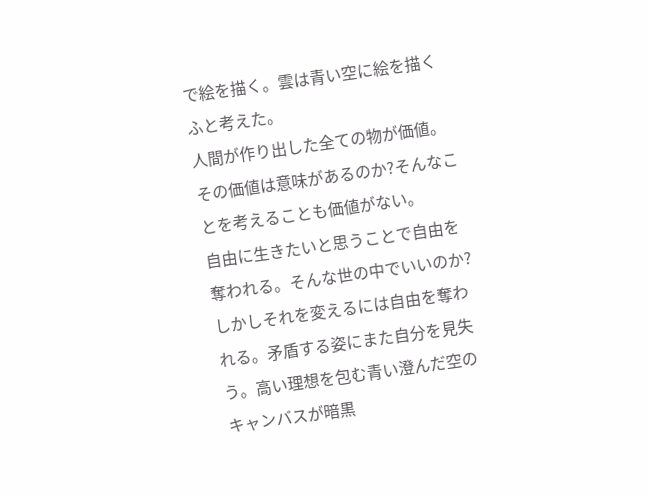で絵を描く。雲は青い空に絵を描く
ふと考えた。
人間が作り出した全ての物が価値。その価値は意味があるのか?そんなことを考えることも価値がない。
自由に生きたいと思うことで自由を奪われる。そんな世の中でいいのか?しかしそれを変えるには自由を奪われる。矛盾する姿にまた自分を見失う。高い理想を包む青い澄んだ空のキャンバスが暗黒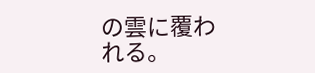の雲に覆われる。